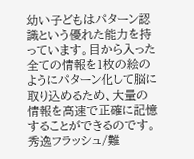幼い子どもはパターン認識という優れた能力を持っています。目から入った全ての情報を1枚の絵のようにパターン化して脳に取り込めるため、大量の情報を高速で正確に記憶することができるのです。
秀逸フラッシュ/難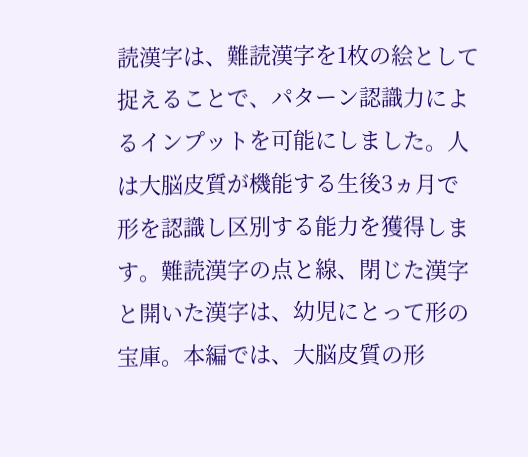読漢字は、難読漢字を1枚の絵として捉えることで、パターン認識力によるインプットを可能にしました。人は大脳皮質が機能する生後3ヵ月で形を認識し区別する能力を獲得します。難読漢字の点と線、閉じた漢字と開いた漢字は、幼児にとって形の宝庫。本編では、大脳皮質の形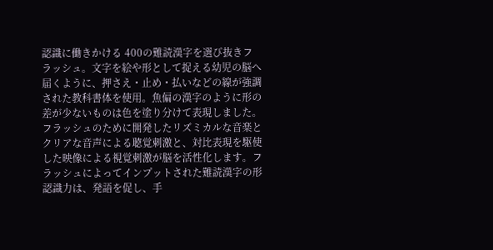認識に働きかける 400の難読漢字を選び抜きフラッシュ。文字を絵や形として捉える幼児の脳へ届くように、押さえ・止め・払いなどの線が強調された教科書体を使用。魚偏の漢字のように形の差が少ないものは色を塗り分けて表現しました。
フラッシュのために開発したリズミカルな音楽とクリアな音声による聴覚刺激と、対比表現を駆使した映像による視覚刺激が脳を活性化します。フラッシュによってインプットされた難読漢字の形認識力は、発語を促し、手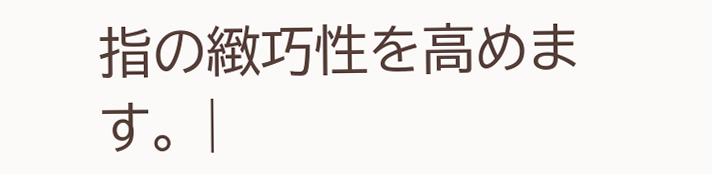指の緻巧性を高めます。 |